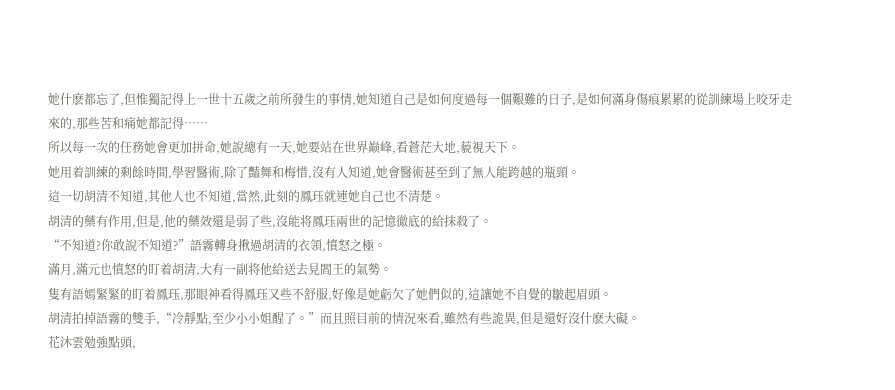她什麽都忘了,但惟獨記得上一世十五歲之前所發生的事情,她知道自己是如何度過每一個艱難的日子,是如何滿身傷痕累累的從訓練場上咬牙走來的,那些苦和痛她都記得……
所以每一次的任務她會更加拼命,她說總有一天,她要站在世界巅峰,看蒼茫大地,藐視天下。
她用着訓練的剩餘時間,學習醫術,除了豔舞和梅惜,沒有人知道,她會醫術甚至到了無人能跨越的瓶頸。
這一切胡清不知道,其他人也不知道,當然,此刻的鳳珏就連她自己也不清楚。
胡清的藥有作用,但是,他的藥效還是弱了些,沒能将鳳珏兩世的記憶徹底的給抹殺了。
“不知道?你敢說不知道?”語霧轉身揪過胡清的衣領,憤怒之極。
滿月,滿元也憤怒的盯着胡清,大有一副将他給送去見閻王的氣勢。
隻有語嫣緊緊的盯着鳳珏,那眼神看得鳳珏又些不舒服,好像是她虧欠了她們似的,這讓她不自覺的皺起眉頭。
胡清拍掉語霧的雙手,“冷靜點,至少小小姐醒了。”而且照目前的情況來看,雖然有些詭異,但是還好沒什麽大礙。
花沐雲勉強點頭,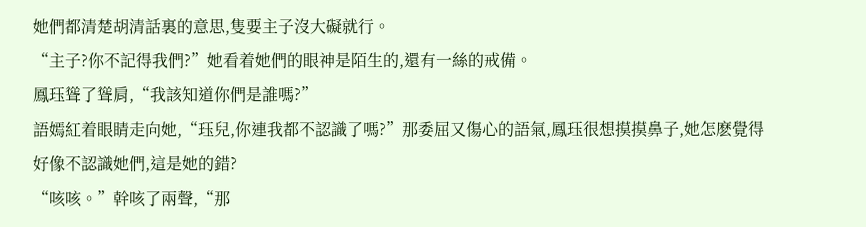她們都清楚胡清話裏的意思,隻要主子沒大礙就行。
“主子?你不記得我們?”她看着她們的眼神是陌生的,還有一絲的戒備。
鳳珏聳了聳肩,“我該知道你們是誰嗎?”
語嫣紅着眼睛走向她,“珏兒,你連我都不認識了嗎?”那委屈又傷心的語氣,鳳珏很想摸摸鼻子,她怎麽覺得好像不認識她們,這是她的錯?
“咳咳。”幹咳了兩聲,“那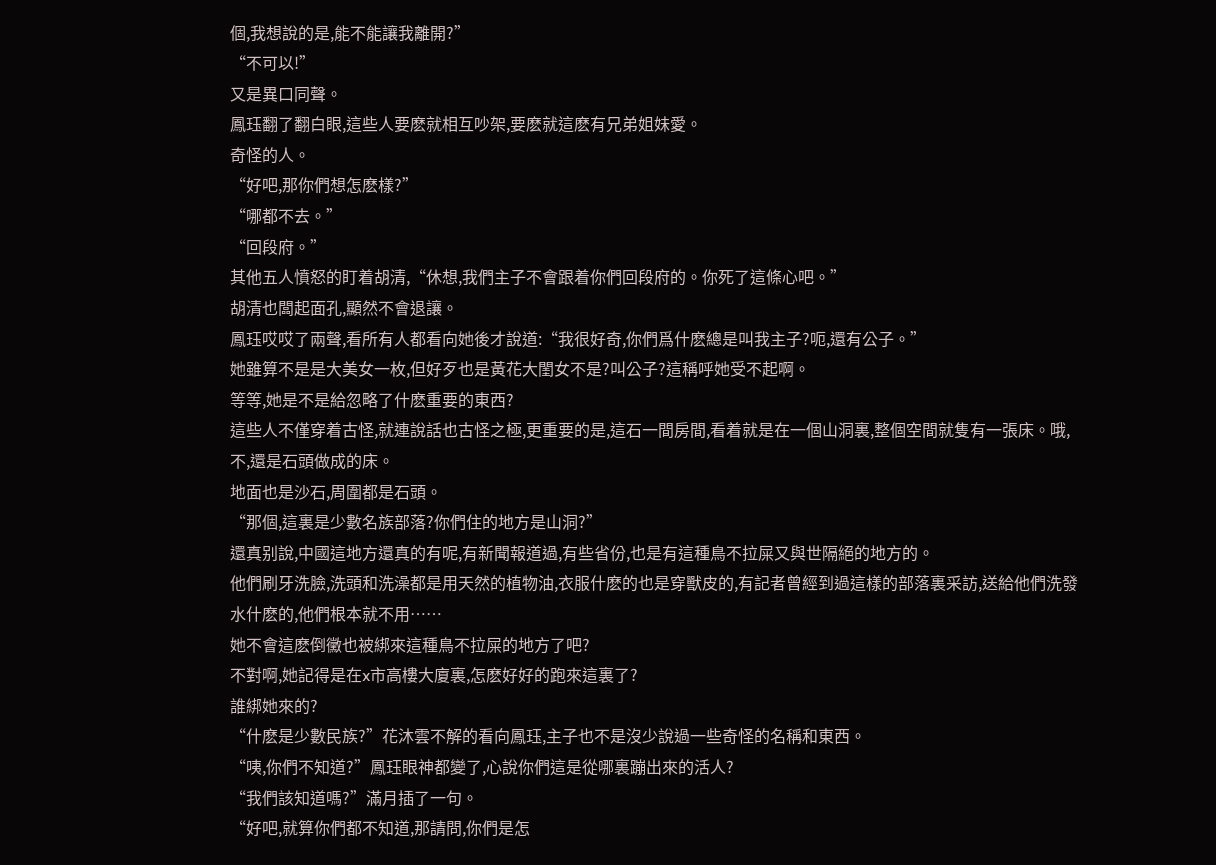個,我想說的是,能不能讓我離開?”
“不可以!”
又是異口同聲。
鳳珏翻了翻白眼,這些人要麽就相互吵架,要麽就這麽有兄弟姐妹愛。
奇怪的人。
“好吧,那你們想怎麽樣?”
“哪都不去。”
“回段府。”
其他五人憤怒的盯着胡清,“休想,我們主子不會跟着你們回段府的。你死了這條心吧。”
胡清也闆起面孔,顯然不會退讓。
鳳珏哎哎了兩聲,看所有人都看向她後才說道:“我很好奇,你們爲什麽總是叫我主子?呃,還有公子。”
她雖算不是是大美女一枚,但好歹也是黃花大閨女不是?叫公子?這稱呼她受不起啊。
等等,她是不是給忽略了什麽重要的東西?
這些人不僅穿着古怪,就連說話也古怪之極,更重要的是,這石一間房間,看着就是在一個山洞裏,整個空間就隻有一張床。哦,不,還是石頭做成的床。
地面也是沙石,周圍都是石頭。
“那個,這裏是少數名族部落?你們住的地方是山洞?”
還真别說,中國這地方還真的有呢,有新聞報道過,有些省份,也是有這種鳥不拉屎又與世隔絕的地方的。
他們刷牙洗臉,洗頭和洗澡都是用天然的植物油,衣服什麽的也是穿獸皮的,有記者曾經到過這樣的部落裏采訪,送給他們洗發水什麽的,他們根本就不用……
她不會這麽倒黴也被綁來這種鳥不拉屎的地方了吧?
不對啊,她記得是在x市高樓大廈裏,怎麽好好的跑來這裏了?
誰綁她來的?
“什麽是少數民族?”花沐雲不解的看向鳳珏,主子也不是沒少說過一些奇怪的名稱和東西。
“咦,你們不知道?”鳳珏眼神都變了,心說你們這是從哪裏蹦出來的活人?
“我們該知道嗎?”滿月插了一句。
“好吧,就算你們都不知道,那請問,你們是怎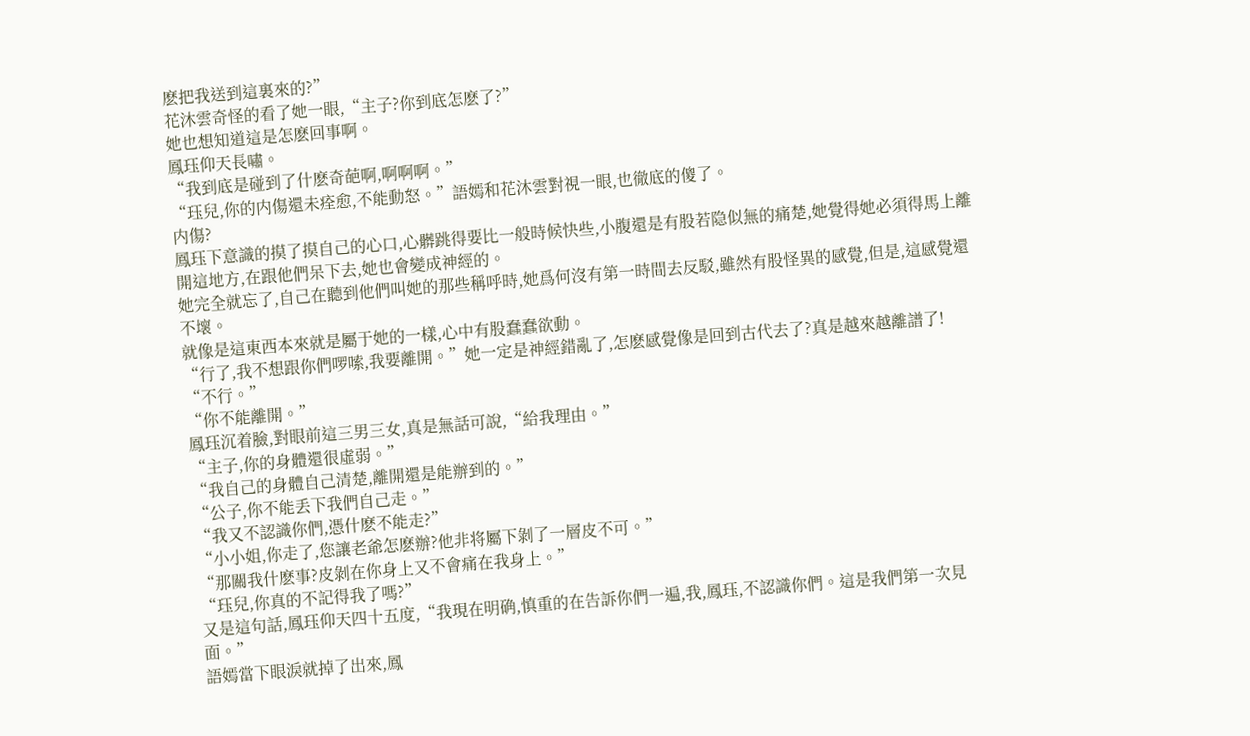麽把我送到這裏來的?”
花沐雲奇怪的看了她一眼,“主子?你到底怎麽了?”
她也想知道這是怎麽回事啊。
鳳珏仰天長嘯。
“我到底是碰到了什麽奇葩啊,啊啊啊。”
“珏兒,你的内傷還未痊愈,不能動怒。”語嫣和花沐雲對視一眼,也徹底的傻了。
内傷?
鳳珏下意識的摸了摸自己的心口,心髒跳得要比一般時候快些,小腹還是有股若隐似無的痛楚,她覺得她必須得馬上離開這地方,在跟他們呆下去,她也會變成神經的。
她完全就忘了,自己在聽到他們叫她的那些稱呼時,她爲何沒有第一時間去反駁,雖然有股怪異的感覺,但是,這感覺還不壞。
就像是這東西本來就是屬于她的一樣,心中有股蠢蠢欲動。
“行了,我不想跟你們啰嗦,我要離開。”她一定是神經錯亂了,怎麽感覺像是回到古代去了?真是越來越離譜了!
“不行。”
“你不能離開。”
鳳珏沉着臉,對眼前這三男三女,真是無話可說,“給我理由。”
“主子,你的身體還很虛弱。”
“我自己的身體自己清楚,離開還是能辦到的。”
“公子,你不能丢下我們自己走。”
“我又不認識你們,憑什麽不能走?”
“小小姐,你走了,您讓老爺怎麽辦?他非将屬下剝了一層皮不可。”
“那關我什麽事?皮剝在你身上又不會痛在我身上。”
“珏兒,你真的不記得我了嗎?”
又是這句話,鳳珏仰天四十五度,“我現在明确,慎重的在告訴你們一遍,我,鳳珏,不認識你們。這是我們第一次見面。”
語嫣當下眼淚就掉了出來,鳳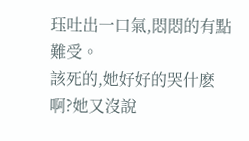珏吐出一口氣,悶悶的有點難受。
該死的,她好好的哭什麽啊?她又沒說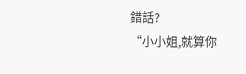錯話?
“小小姐,就算你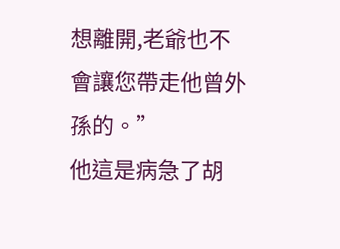想離開,老爺也不會讓您帶走他曾外孫的。”
他這是病急了胡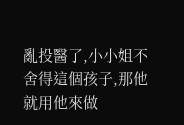亂投醫了,小小姐不舍得這個孩子,那他就用他來做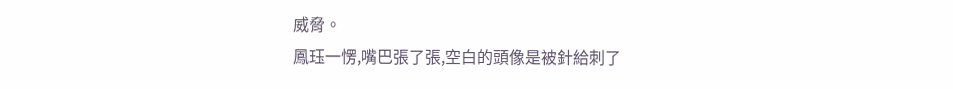威脅。
鳳珏一愣,嘴巴張了張,空白的頭像是被針給刺了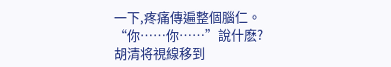一下,疼痛傳遍整個腦仁。
“你……你……”說什麽?
胡清将視線移到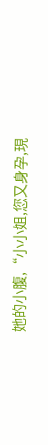她的小腹,“小小姐,您又身孕,現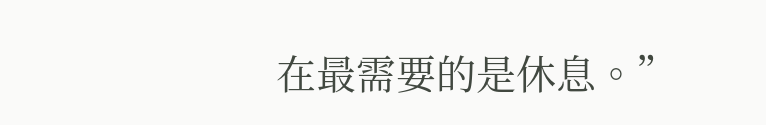在最需要的是休息。”